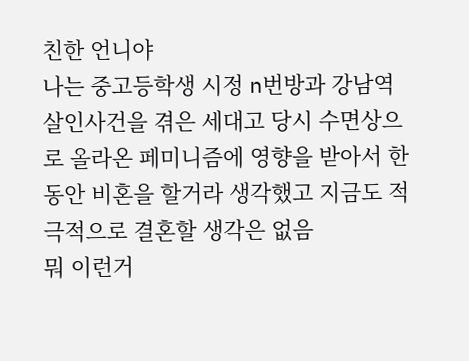친한 언니야
나는 중고등학생 시정 n번방과 강남역 살인사건을 겪은 세대고 당시 수면상으로 올라온 페미니즘에 영향을 받아서 한동안 비혼을 할거라 생각했고 지금도 적극적으로 결혼할 생각은 없음
뭐 이런거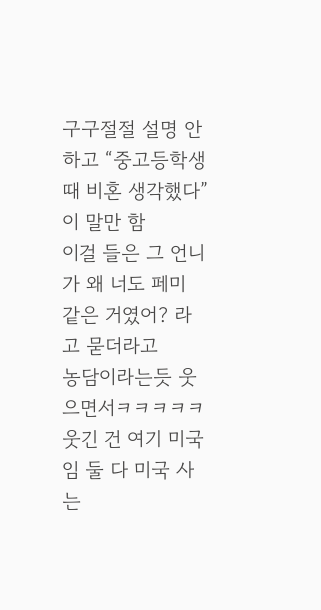구구절절 설명 안 하고 “중고등학생때 비혼 생각했다” 이 말만 함
이걸 들은 그 언니가 왜 너도 페미 같은 거였어? 라고 묻더라고
농담이라는듯 웃으면서ㅋㅋㅋㅋㅋ
웃긴 건 여기 미국임 둘 다 미국 사는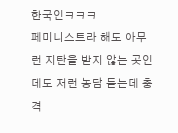한국인ㅋㅋㅋ
페미니스트라 해도 아무런 지탄을 받지 않는 곳인데도 저런 농담 듣는데 충격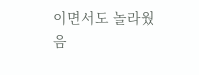이면서도 놀라웠음